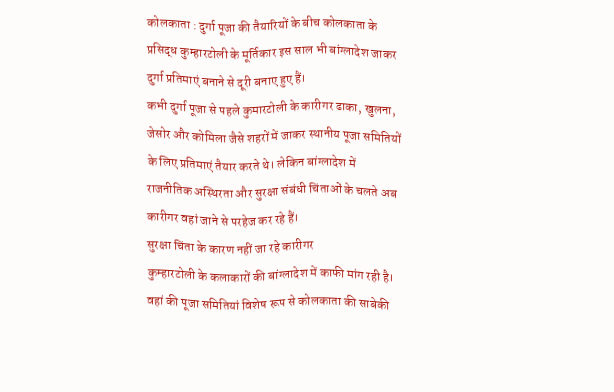कोलकाता : दुर्गा पूजा की तैयारियों के बीच कोलकाता के प्रसिद्ध कुम्हारटोली के मूर्तिकार इस साल भी बांग्लादेश जाकर दुर्गा प्रतिमाएं बनाने से दूरी बनाए हुए हैं।
कभी दुर्गा पूजा से पहले कुमारटोली के कारीगर ढाका, खुलना, जेसोर और कोमिला जैसे शहरों में जाकर स्थानीय पूजा समितियों के लिए प्रतिमाएं तैयार करते थे। लेकिन बांग्लादेश में राजनीतिक अस्थिरता और सुरक्षा संबंधी चिंताओं के चलते अब कारीगर वहां जाने से परहेज कर रहे हैं।
सुरक्षा चिंता के कारण नहीं जा रहे कारीगर
कुम्हारटोली के कलाकारों की बांग्लादेश में काफी मांग रही है। वहां की पूजा समितियां विशेष रूप से कोलकाता की साबेकी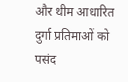और थीम आधारित दुर्गा प्रतिमाओं को पसंद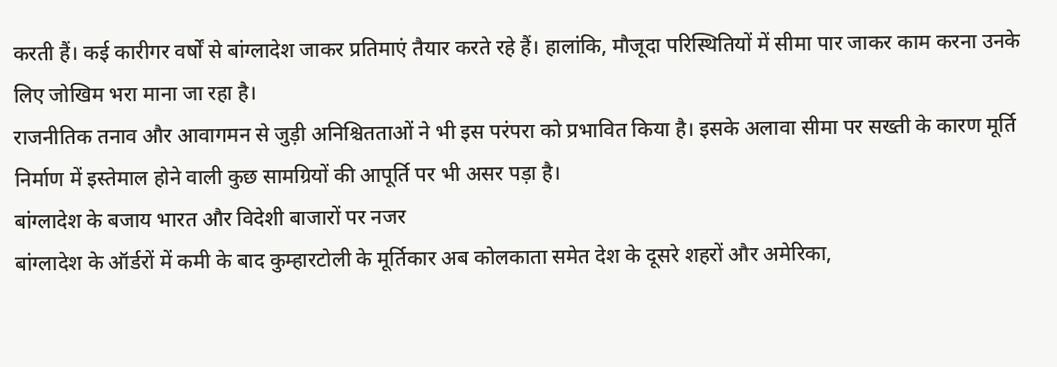करती हैं। कई कारीगर वर्षों से बांग्लादेश जाकर प्रतिमाएं तैयार करते रहे हैं। हालांकि, मौजूदा परिस्थितियों में सीमा पार जाकर काम करना उनके लिए जोखिम भरा माना जा रहा है।
राजनीतिक तनाव और आवागमन से जुड़ी अनिश्चितताओं ने भी इस परंपरा को प्रभावित किया है। इसके अलावा सीमा पर सख्ती के कारण मूर्ति निर्माण में इस्तेमाल होने वाली कुछ सामग्रियों की आपूर्ति पर भी असर पड़ा है।
बांग्लादेश के बजाय भारत और विदेशी बाजारों पर नजर
बांग्लादेश के ऑर्डरों में कमी के बाद कुम्हारटोली के मूर्तिकार अब कोलकाता समेत देश के दूसरे शहरों और अमेरिका,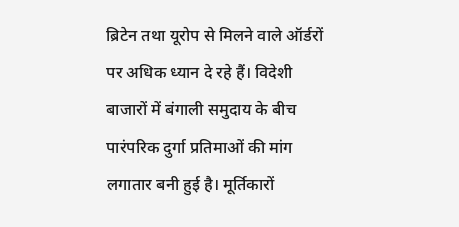ब्रिटेन तथा यूरोप से मिलने वाले ऑर्डरों पर अधिक ध्यान दे रहे हैं। विदेशी बाजारों में बंगाली समुदाय के बीच पारंपरिक दुर्गा प्रतिमाओं की मांग लगातार बनी हुई है। मूर्तिकारों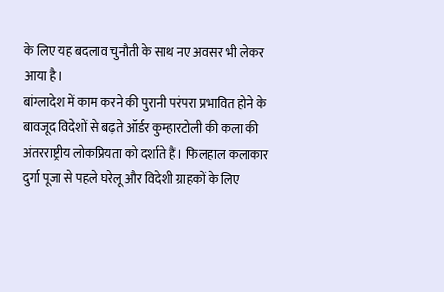के लिए यह बदलाव चुनौती के साथ नए अवसर भी लेकर आया है।
बांग्लादेश में काम करने की पुरानी परंपरा प्रभावित होने के बावजूद विदेशों से बढ़ते ऑर्डर कुम्हारटोली की कला की अंतरराष्ट्रीय लोकप्रियता को दर्शाते हैं। फिलहाल कलाकार दुर्गा पूजा से पहले घरेलू और विदेशी ग्राहकों के लिए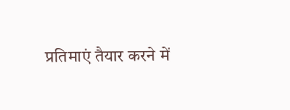प्रतिमाएं तैयार करने में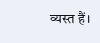व्यस्त हैं।